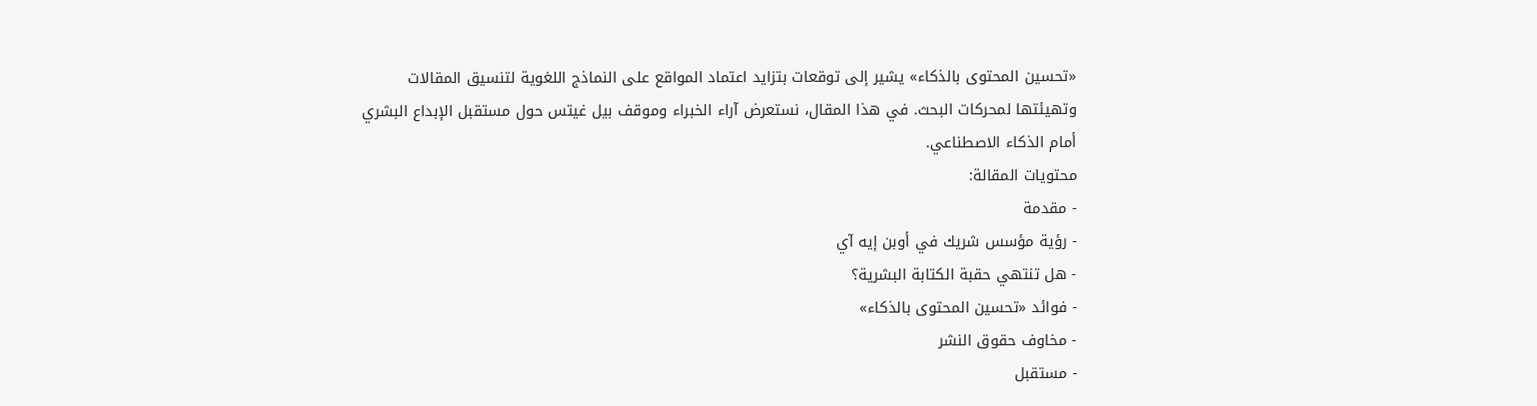«تحسين المحتوى بالذكاء» يشير إلى توقعات بتزايد اعتماد المواقع على النماذج اللغوية لتنسيق المقالات وتهيئتها لمحركات البحث. في هذا المقال، نستعرض آراء الخبراء وموقف بيل غيتس حول مستقبل الإبداع البشري أمام الذكاء الاصطناعي.
محتويات المقالة:
- مقدمة
- رؤية مؤسس شريك في أوبن إيه آي
- هل تنتهي حقبة الكتابة البشرية؟
- فوائد «تحسين المحتوى بالذكاء»
- مخاوف حقوق النشر
- مستقبل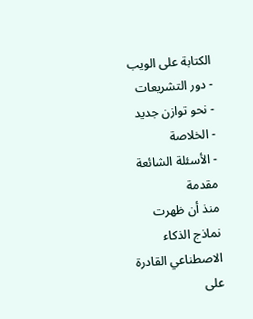الكتابة على الويب
- دور التشريعات
- نحو توازن جديد
- الخلاصة
- الأسئلة الشائعة
مقدمة
منذ أن ظهرت نماذج الذكاء الاصطناعي القادرة على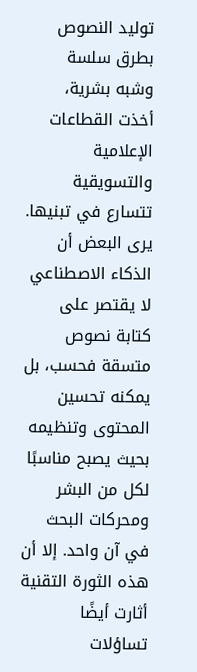توليد النصوص بطرق سلسة وشبه بشرية، أخذت القطاعات الإعلامية والتسويقية تتسارع في تبنيها. يرى البعض أن الذكاء الاصطناعي لا يقتصر على كتابة نصوص متسقة فحسب، بل يمكنه تحسين المحتوى وتنظيمه بحيث يصبح مناسبًا لكل من البشر ومحركات البحث في آن واحد. إلا أن هذه الثورة التقنية أثارت أيضًا تساؤلات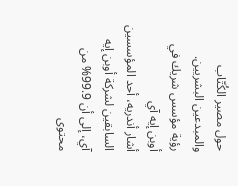حول مصير الكُتّاب والمبدعين البشريين.
رؤية مؤسس شريك في أوبن إيه آي
أشار أندريه، أحد المؤسسين السابقين لشركة أوبن إيه آي، إلى أن 99.9% من محتوى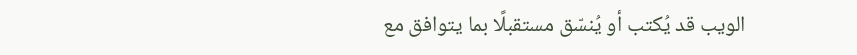الويب قد يُكتب أو يُنسّق مستقبلًا بما يتوافق مع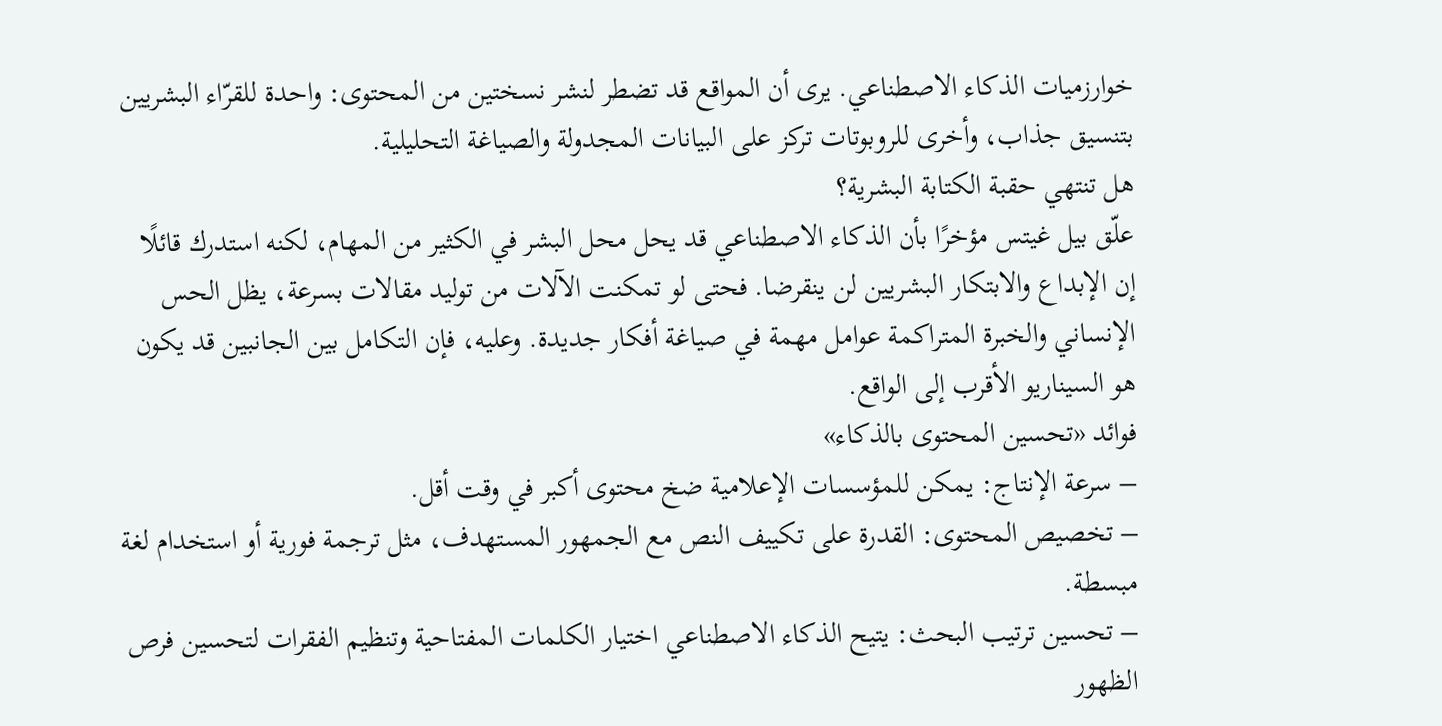خوارزميات الذكاء الاصطناعي. يرى أن المواقع قد تضطر لنشر نسختين من المحتوى: واحدة للقرّاء البشريين بتنسيق جذاب، وأخرى للروبوتات تركز على البيانات المجدولة والصياغة التحليلية.
هل تنتهي حقبة الكتابة البشرية؟
علّق بيل غيتس مؤخرًا بأن الذكاء الاصطناعي قد يحل محل البشر في الكثير من المهام، لكنه استدرك قائلًا إن الإبداع والابتكار البشريين لن ينقرضا. فحتى لو تمكنت الآلات من توليد مقالات بسرعة، يظل الحس الإنساني والخبرة المتراكمة عوامل مهمة في صياغة أفكار جديدة. وعليه، فإن التكامل بين الجانبين قد يكون هو السيناريو الأقرب إلى الواقع.
فوائد «تحسين المحتوى بالذكاء»
– سرعة الإنتاج: يمكن للمؤسسات الإعلامية ضخ محتوى أكبر في وقت أقل.
– تخصيص المحتوى: القدرة على تكييف النص مع الجمهور المستهدف، مثل ترجمة فورية أو استخدام لغة مبسطة.
– تحسين ترتيب البحث: يتيح الذكاء الاصطناعي اختيار الكلمات المفتاحية وتنظيم الفقرات لتحسين فرص الظهور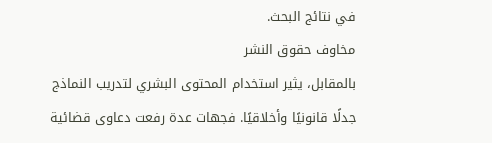في نتائج البحث.
مخاوف حقوق النشر
بالمقابل، يثير استخدام المحتوى البشري لتدريب النماذج جدلًا قانونيًا وأخلاقيًا. فجهات عدة رفعت دعاوى قضائية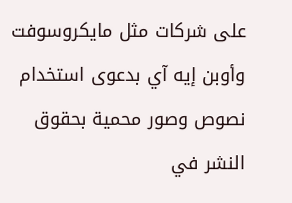على شركات مثل مايكروسوفت وأوبن إيه آي بدعوى استخدام نصوص وصور محمية بحقوق النشر في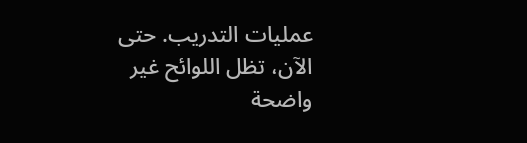عمليات التدريب. حتى الآن، تظل اللوائح غير واضحة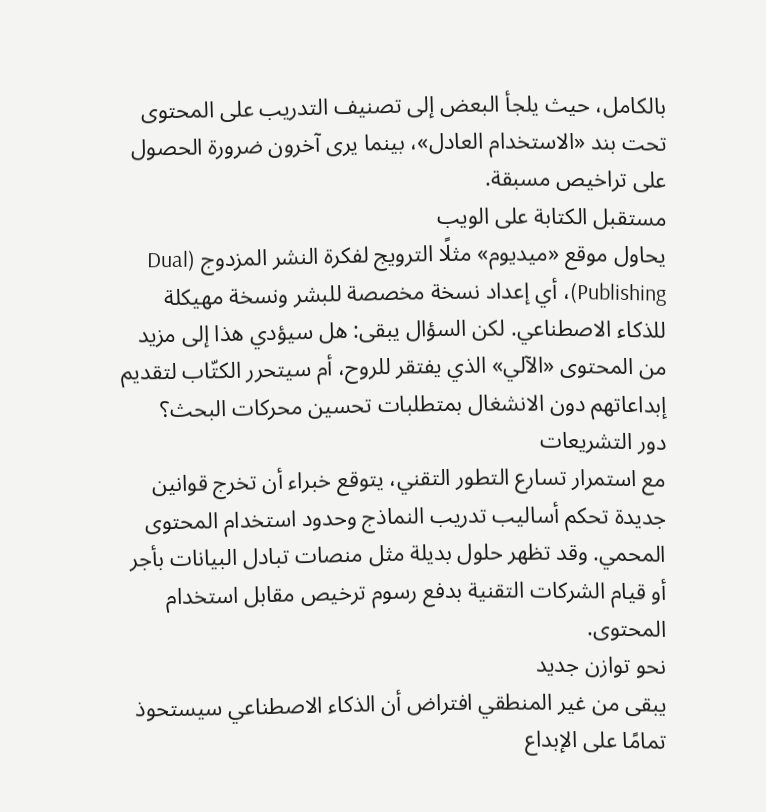بالكامل، حيث يلجأ البعض إلى تصنيف التدريب على المحتوى تحت بند «الاستخدام العادل»، بينما يرى آخرون ضرورة الحصول على تراخيص مسبقة.
مستقبل الكتابة على الويب
يحاول موقع «ميديوم» مثلًا الترويج لفكرة النشر المزدوج (Dual Publishing)، أي إعداد نسخة مخصصة للبشر ونسخة مهيكلة للذكاء الاصطناعي. لكن السؤال يبقى: هل سيؤدي هذا إلى مزيد من المحتوى «الآلي» الذي يفتقر للروح، أم سيتحرر الكتّاب لتقديم إبداعاتهم دون الانشغال بمتطلبات تحسين محركات البحث؟
دور التشريعات
مع استمرار تسارع التطور التقني، يتوقع خبراء أن تخرج قوانين جديدة تحكم أساليب تدريب النماذج وحدود استخدام المحتوى المحمي. وقد تظهر حلول بديلة مثل منصات تبادل البيانات بأجر أو قيام الشركات التقنية بدفع رسوم ترخيص مقابل استخدام المحتوى.
نحو توازن جديد
يبقى من غير المنطقي افتراض أن الذكاء الاصطناعي سيستحوذ تمامًا على الإبداع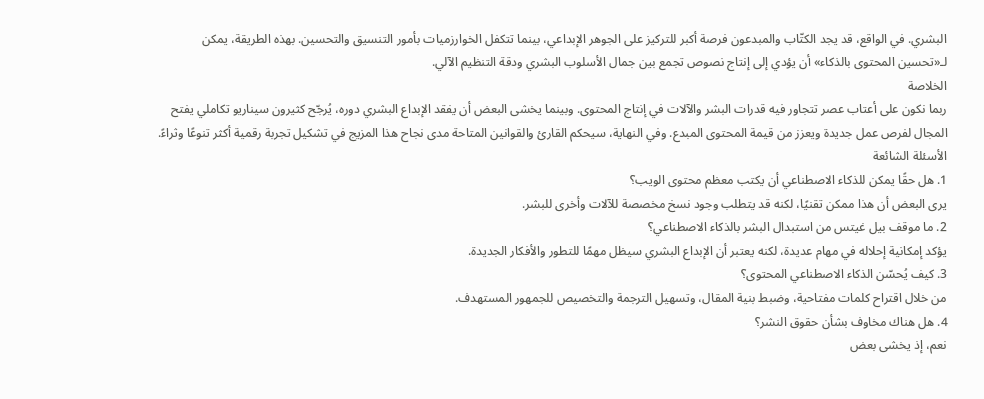البشري. في الواقع، قد يجد الكتّاب والمبدعون فرصة أكبر للتركيز على الجوهر الإبداعي، بينما تتكفل الخوارزميات بأمور التنسيق والتحسين. بهذه الطريقة، يمكن لـ«تحسين المحتوى بالذكاء» أن يؤدي إلى إنتاج نصوص تجمع بين جمال الأسلوب البشري ودقة التنظيم الآلي.
الخلاصة
ربما نكون على أعتاب عصر تتجاور فيه قدرات البشر والآلات في إنتاج المحتوى. وبينما يخشى البعض أن يفقد الإبداع البشري دوره، يُرجّح كثيرون سيناريو تكاملي يفتح المجال لفرص عمل جديدة ويعزز من قيمة المحتوى المبدع. وفي النهاية، سيحكم القارئ والقوانين المتاحة مدى نجاح هذا المزيج في تشكيل تجربة رقمية أكثر تنوعًا وثراءً.
الأسئلة الشائعة
1. هل حقًا يمكن للذكاء الاصطناعي أن يكتب معظم محتوى الويب؟
يرى البعض أن هذا ممكن تقنيًا، لكنه قد يتطلب وجود نسخ مخصصة للآلات وأخرى للبشر.
2. ما موقف بيل غيتس من استبدال البشر بالذكاء الاصطناعي؟
يؤكد إمكانية إحلاله في مهام عديدة، لكنه يعتبر أن الإبداع البشري سيظل مهمًا للتطور والأفكار الجديدة.
3. كيف يُحسّن الذكاء الاصطناعي المحتوى؟
من خلال اقتراح كلمات مفتاحية، وضبط بنية المقال، وتسهيل الترجمة والتخصيص للجمهور المستهدف.
4. هل هناك مخاوف بشأن حقوق النشر؟
نعم، إذ يخشى بعض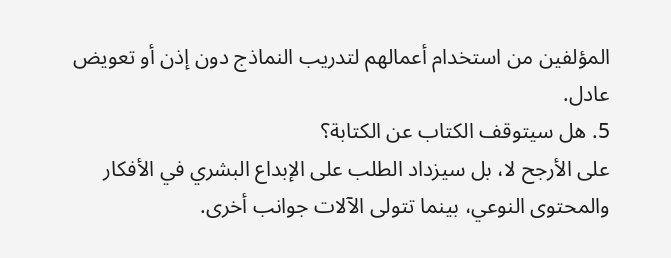المؤلفين من استخدام أعمالهم لتدريب النماذج دون إذن أو تعويض عادل.
5. هل سيتوقف الكتاب عن الكتابة؟
على الأرجح لا، بل سيزداد الطلب على الإبداع البشري في الأفكار والمحتوى النوعي، بينما تتولى الآلات جوانب أخرى.